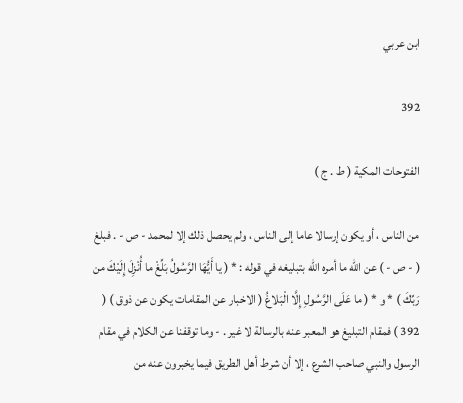ابن عربي

392

الفتوحات المكية ( ط . ج )

من الناس ، أو يكون إرسالا عاما إلى الناس ، ولم يحصل ذلك إلا لمحمد - ص - . فبلغ ( - ص - ) عن الله ما أمره الله بتبليغه في قوله : * ( يا أَيُّهَا الرَّسُولُ بَلِّغْ ما أُنْزِلَ إِلَيْكَ من رَبِّكَ ) * و * ( ما عَلَى الرَّسُولِ إِلَّا الْبَلاغُ ( الاخبار عن المقامات يكون عن ذوق ) ( 392 ) فمقام التبليغ هو المعبر عنه بالرسالة لا غير . - وما توقفنا عن الكلام في مقام الرسول والنبي صاحب الشرع ، إلا أن شرط أهل الطريق فيما يخبرون عنه من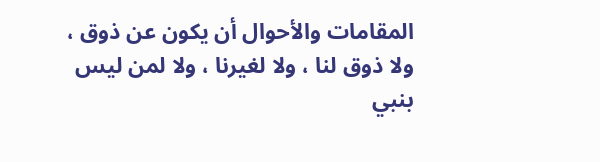المقامات والأحوال أن يكون عن ذوق ، ولا ذوق لنا ، ولا لغيرنا ، ولا لمن ليس بنبي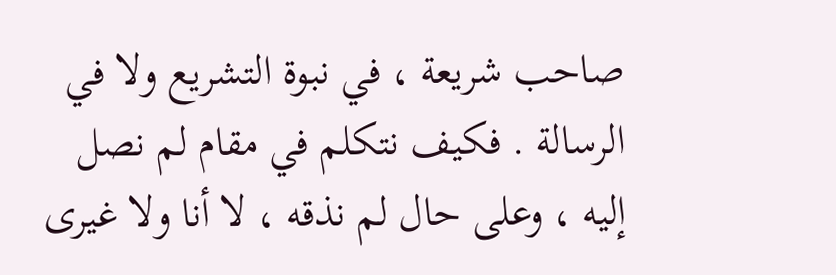صاحب شريعة ، في نبوة التشريع ولا في الرسالة . فكيف نتكلم في مقام لم نصل إليه ، وعلى حال لم نذقه ، لا أنا ولا غيرى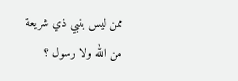ممن ليس بنبي ذي شريعة من الله ولا رسول ؟